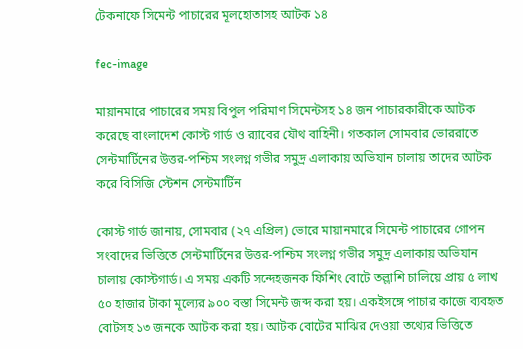টেকনাফে সিমেন্ট পাচারের মূলহোতাসহ আটক ১৪

fec-image

মায়ানমারে পাচারের সময় বিপুল পরিমাণ সিমেন্টসহ ১৪ জন পাচারকারীকে আটক করেছে বাংলাদেশ কোস্ট গার্ড ও র‌্যাবের যৌথ বাহিনী। গতকাল সোমবার ভোররাতে সেন্টমার্টিনের উত্তর-পশ্চিম সংলগ্ন গভীর সমুদ্র এলাকায় অভিযান চালায় তাদের আটক করে বিসিজি স্টেশন সেন্টমার্টিন

কোস্ট গার্ড জানায়, সোমবার (২৭ এপ্রিল) ভোরে মায়ানমারে সিমেন্ট পাচারের গোপন সংবাদের ভিত্তিতে সেন্টমার্টিনের উত্তর-পশ্চিম সংলগ্ন গভীর সমুদ্র এলাকায় অভিযান চালায় কোস্টগার্ড। এ সময় একটি সন্দেহজনক ফিশিং বোটে তল্লাশি চালিয়ে প্রায় ৫ লাখ ৫০ হাজার টাকা মূল্যের ৯০০ বস্তা সিমেন্ট জব্দ করা হয়। একইসঙ্গে পাচার কাজে ব্যবহৃত বোটসহ ১৩ জনকে আটক করা হয়। আটক বোটের মাঝির দেওয়া তথ্যের ভিত্তিতে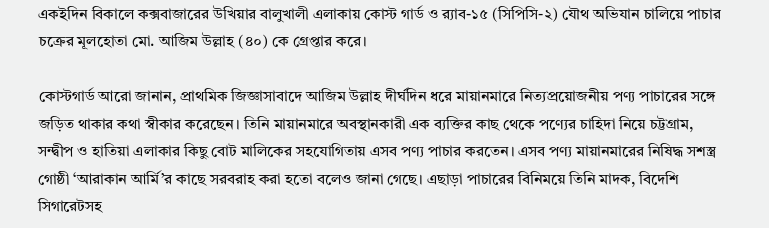একইদিন বিকালে কক্সবাজারের উখিয়ার বালুখালী এলাকায় কোস্ট গার্ড ও র‌্যাব-১৫ (সিপিসি-২) যৌথ অভিযান চালিয়ে পাচার চক্রের মূলহোতা মো. আজিম উল্লাহ (৪০) কে গ্রেপ্তার করে।

কোস্টগার্ড আরো জানান, প্রাথমিক জিজ্ঞাসাবাদে আজিম উল্লাহ দীর্ঘদিন ধরে মায়ানমারে নিত্যপ্রয়োজনীয় পণ্য পাচারের সঙ্গে জড়িত থাকার কথা স্বীকার করেছেন। তিনি মায়ানমারে অবস্থানকারী এক ব্যক্তির কাছ থেকে পণ্যের চাহিদা নিয়ে চট্টগ্রাম, সন্দ্বীপ ও হাতিয়া এলাকার কিছু বোট মালিকের সহযোগিতায় এসব পণ্য পাচার করতেন। এসব পণ্য মায়ানমারের নিষিদ্ধ সশস্ত্র গোষ্ঠী ‘আরাকান আর্মি’র কাছে সরবরাহ করা হতো বলেও জানা গেছে। এছাড়া পাচারের বিনিময়ে তিনি মাদক, বিদেশি সিগারেটসহ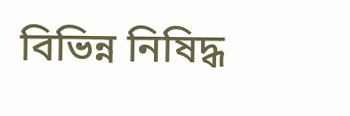বিভিন্ন নিষিদ্ধ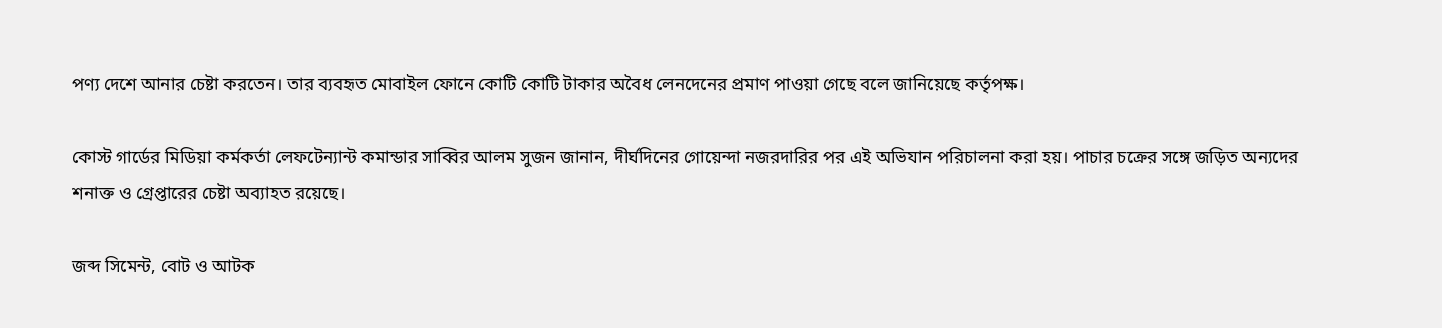পণ্য দেশে আনার চেষ্টা করতেন। তার ব্যবহৃত মোবাইল ফোনে কোটি কোটি টাকার অবৈধ লেনদেনের প্রমাণ পাওয়া গেছে বলে জানিয়েছে কর্তৃপক্ষ।

কোস্ট গার্ডের মিডিয়া কর্মকর্তা লেফটেন্যান্ট কমান্ডার সাব্বির আলম সুজন জানান, দীর্ঘদিনের গোয়েন্দা নজরদারির পর এই অভিযান পরিচালনা করা হয়। পাচার চক্রের সঙ্গে জড়িত অন্যদের শনাক্ত ও গ্রেপ্তারের চেষ্টা অব্যাহত রয়েছে।

জব্দ সিমেন্ট, বোট ও আটক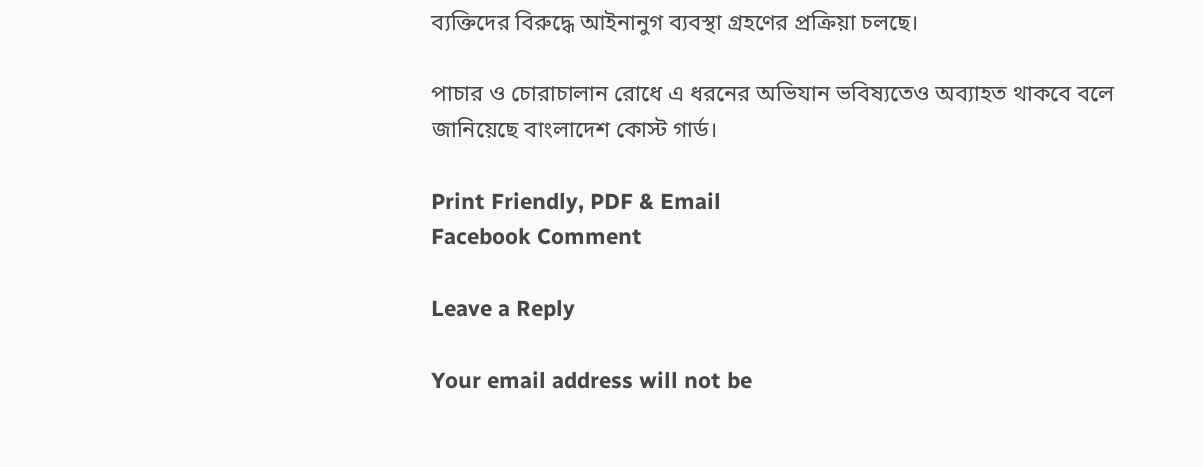ব্যক্তিদের বিরুদ্ধে আইনানুগ ব্যবস্থা গ্রহণের প্রক্রিয়া চলছে।

পাচার ও চোরাচালান রোধে এ ধরনের অভিযান ভবিষ্যতেও অব্যাহত থাকবে বলে জানিয়েছে বাংলাদেশ কোস্ট গার্ড।

Print Friendly, PDF & Email
Facebook Comment

Leave a Reply

Your email address will not be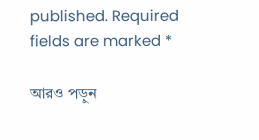published. Required fields are marked *

আরও পড়ুন